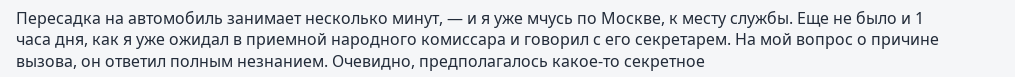Пересадка на автомобиль занимает несколько минут, — и я уже мчусь по Москве, к месту службы. Еще не было и 1 часа дня, как я уже ожидал в приемной народного комиссара и говорил с его секретарем. На мой вопрос о причине вызова, он ответил полным незнанием. Очевидно, предполагалось какое-то секретное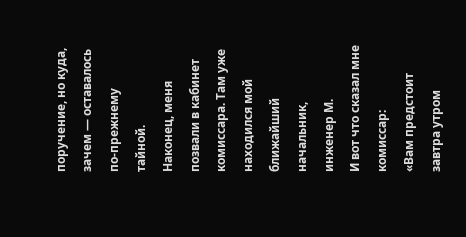поручение, но куда, зачем — оставалось по-прежнему тайной.
Наконец, меня позвали в кабинет комиссара. Там уже находился мой ближайший начальник, инженер М.
И вот что сказал мне комиссар:
«Вам предстоит завтра утром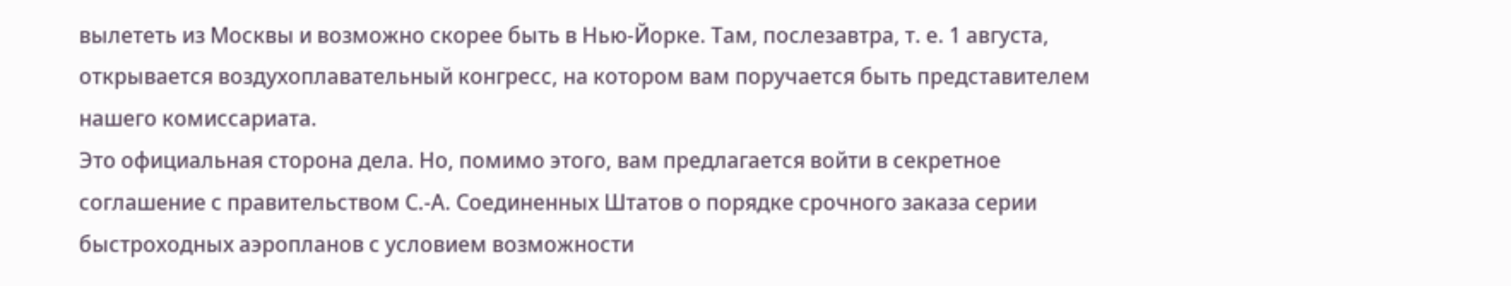вылететь из Москвы и возможно скорее быть в Нью-Йорке. Там, послезавтра, т. е. 1 августа, открывается воздухоплавательный конгресс, на котором вам поручается быть представителем нашего комиссариата.
Это официальная сторона дела. Но, помимо этого, вам предлагается войти в секретное соглашение с правительством С.-А. Соединенных Штатов о порядке срочного заказа серии быстроходных аэропланов с условием возможности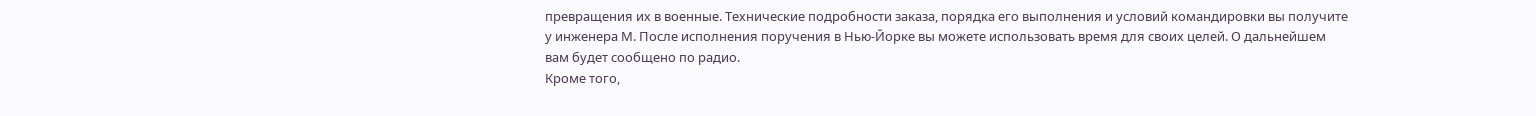превращения их в военные. Технические подробности заказа, порядка его выполнения и условий командировки вы получите у инженера М. После исполнения поручения в Нью-Йорке вы можете использовать время для своих целей. О дальнейшем вам будет сообщено по радио.
Кроме того,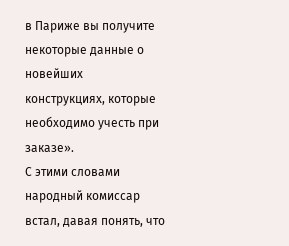в Париже вы получите некоторые данные о новейших конструкциях, которые необходимо учесть при заказе».
С этими словами народный комиссар встал, давая понять, что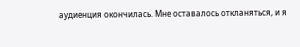аудиенция окончилась. Мне оставалось откланяться, и я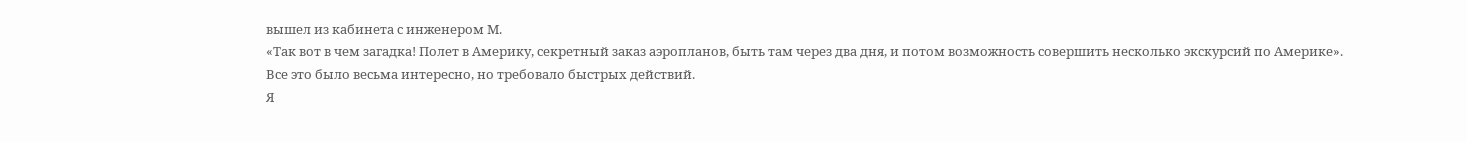вышел из кабинета с инженером М.
«Так вот в чем загадка! Полет в Америку, секретный заказ аэропланов, быть там через два дня, и потом возможность совершить несколько экскурсий по Америке».
Все это было весьма интересно, но требовало быстрых действий.
Я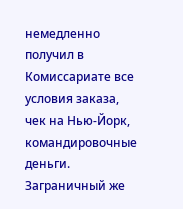немедленно получил в Комиссариате все условия заказа, чек на Нью-Йорк, командировочные деньги. Заграничный же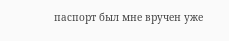паспорт был мне вручен уже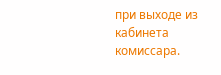при выходе из кабинета комиссара.